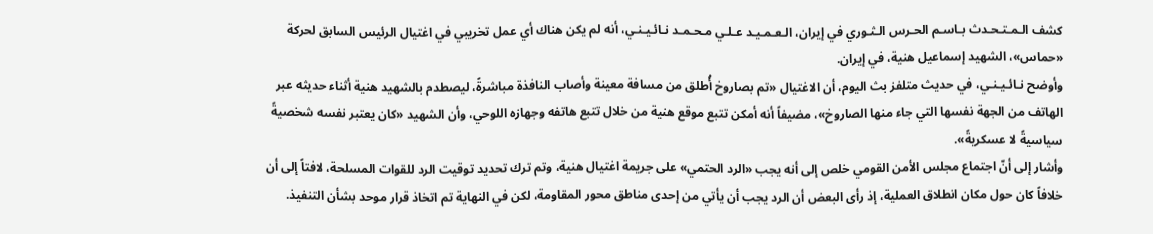كشف الـمـتـحـدث بـاسـم الحـرس الـثـوري في إيران، الـعـمـيـد عـلـي مـحـمـد نـائـيـنـي، أنه لم يكن هناك أي عمل تخريبي في اغتيال الرئيس السابق لحركة «حماس»، الشهيد إسماعيل هنية، في إيران.
وأوضح نـائـيـنـي، في حديث متلفز بث اليوم، أن الاغتيال «تم بصاروخ أُطلق من مسافة معينة وأصاب النافذة مباشرةً، ليصطدم بالشهيد هنية أثناء حديثه عبر الهاتف من الجهة نفسها التي جاء منها الصاروخ»، مضيفاً أنه أمكن تتبع موقع هنية من خلال تتبع هاتفه وجهازه اللوحي، وأن الشهيد «كان يعتبر نفسه شخصيةً سياسيةً لا عسكريةً».
وأشار إلى أنّ اجتماع مجلس الأمن القومي خلص إلى أنه يجب «الرد الحتمي» على جريمة اغتيال هنية، وتم ترك تحديد توقيت الرد للقوات المسلحة، لافتاً إلى أن خلافاً كان حول مكان انطلاق العملية، إذ رأى البعض أن الرد يجب أن يأتي من إحدى مناطق محور المقاومة، لكن في النهاية تم اتخاذ قرار موحد بشأن التنفيذ.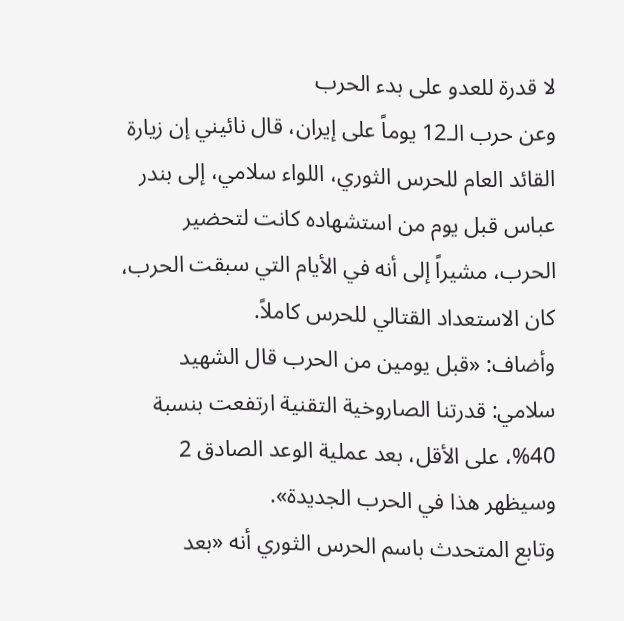لا قدرة للعدو على بدء الحرب
وعن حرب الـ12 يوماً على إيران، قال نائيني إن زيارة القائد العام للحرس الثوري، اللواء سلامي، إلى بندر عباس قبل يوم من استشهاده كانت لتحضير الحرب، مشيراً إلى أنه في الأيام التي سبقت الحرب، كان الاستعداد القتالي للحرس كاملاً.
وأضاف: «قبل يومين من الحرب قال الشهيد سلامي: قدرتنا الصاروخية التقنية ارتفعت بنسبة 40%، على الأقل، بعد عملية الوعد الصادق 2 وسيظهر هذا في الحرب الجديدة».
وتابع المتحدث باسم الحرس الثوري أنه «بعد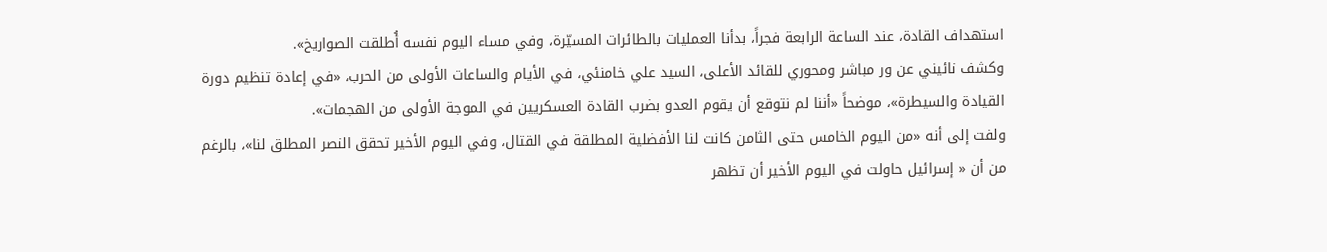استهداف القادة، عند الساعة الرابعة فجراً، بدأنا العمليات بالطائرات المسيّرة، وفي مساء اليوم نفسه أُطلقت الصواريخ».
وكشف نائيني عن ور مباشر ومحوري للقائد الأعلى، السيد علي خامنئي، في الأيام والساعات الأولى من الحرب، «في إعادة تنظيم دورة القيادة والسيطرة»، موضحاً «أننا لم نتوقع أن يقوم العدو بضرب القادة العسكريين في الموجة الأولى من الهجمات».
ولفت إلى أنه «من اليوم الخامس حتى الثامن كانت لنا الأفضلية المطلقة في القتال، وفي اليوم الأخير تحقق النصر المطلق لنا»، بالرغم من أن « إسرائيل حاولت في اليوم الأخير أن تظهر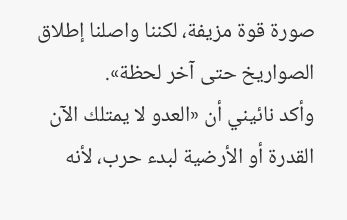صورة قوة مزيفة، لكننا واصلنا إطلاق الصواريخ حتى آخر لحظة».
وأكد نائيني أن «العدو لا يمتلك الآن القدرة أو الأرضية لبدء حرب، لأنه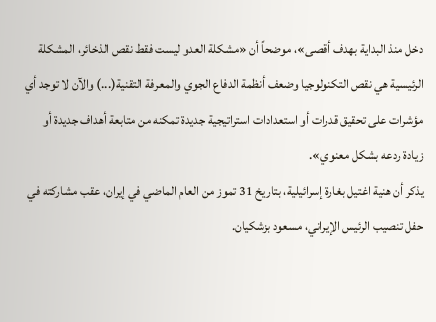دخل منذ البداية بهدف أقصى»، موضحاً أن «مشكلة العدو ليست فقط نقص الذخائر، المشكلة الرئيسية هي نقص التكنولوجيا وضعف أنظمة الدفاع الجوي والمعرفة التقنية(...) والآن لا توجد أي مؤشرات على تحقيق قدرات أو استعدادات استراتيجية جديدة تمكنه من متابعة أهداف جديدة أو زيادة ردعه بشكل معنوي».
يذكر أن هنية اغتيل بغارة إسرائيلية، بتاريخ 31 تموز من العام الماضي في إيران، عقب مشاركته في حفل تنصيب الرئيس الإيراني، مسعود بزشكيان.